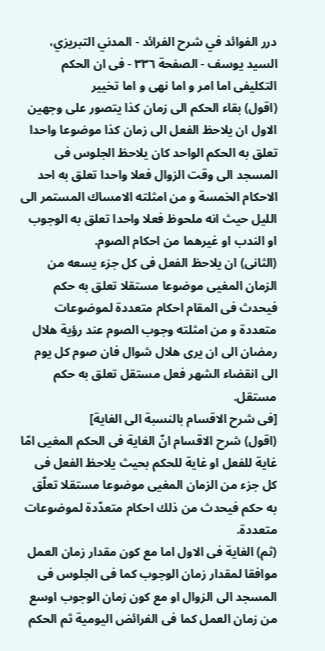درر الفوائد في شرح الفرائد - المدني التبريزي، السيد يوسف - الصفحة ٣٣٦ - فى ان الحكم التكليفى اما امر و اما نهى و اما تخيير
(اقول) بقاء الحكم الى زمان كذا يتصور على وجهين الاول ان يلاحظ الفعل الى زمان كذا موضوعا واحدا تعلق به الحكم الواحد كان يلاحظ الجلوس فى المسجد الى وقت الزوال فعلا واحدا تعلق به احد الاحكام الخمسة و من امثلته الامساك المستمر الى الليل حيث انه ملحوظ فعلا واحدا تعلق به الوجوب او الندب او غيرهما من احكام الصوم.
(الثانى) ان يلاحظ الفعل فى كل جزء يسعه من الزمان المغيى موضوعا مستقلا تعلق به حكم فيحدث فى المقام احكام متعددة لموضوعات متعددة و من امثلته وجوب الصوم عند رؤية هلال رمضان الى ان يرى هلال شوال فان صوم كل يوم الى انقضاء الشهر فعل مستقل تعلق به حكم مستقل.
[فى شرح الاقسام بالنسبة الى الغاية]
(اقول) شرح الاقسام انّ الغاية فى الحكم المغيى امّا غاية للفعل او غاية للحكم بحيث يلاحظ الفعل فى كل جزء من الزمان المغيى موضوعا مستقلا تعلّق به حكم فيحدث من ذلك احكام متعدّدة لموضوعات متعددة.
(ثم) الغاية فى الاول اما مع كون مقدار زمان العمل موافقا لمقدار زمان الوجوب كما فى الجلوس فى المسجد الى الزوال او مع كون زمان الوجوب اوسع من زمان العمل كما فى الفرائض اليومية ثم الحكم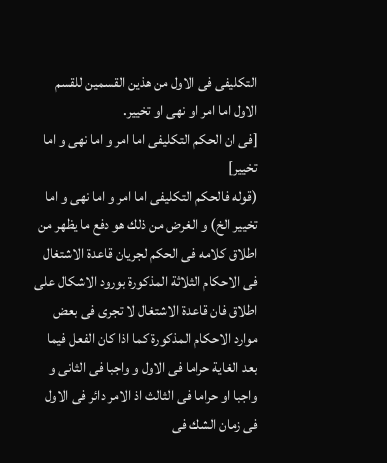التكليفى فى الاول من هذين القسمين للقسم الاول اما امر او نهى او تخيير.
[فى ان الحكم التكليفى اما امر و اما نهى و اما تخيير]
(قوله فالحكم التكليفى اما امر و اما نهى و اما تخيير الخ) و الغرض من ذلك هو دفع ما يظهر من اطلاق كلامه فى الحكم لجريان قاعدة الاشتغال فى الاحكام الثلاثة المذكورة بورود الاشكال على اطلاق فان قاعدة الاشتغال لا تجرى فى بعض موارد الاحكام المذكورة كما اذا كان الفعل فيما بعد الغاية حراما فى الاول و واجبا فى الثانى و واجبا او حراما فى الثالث اذ الامر دائر فى الاول فى زمان الشك فى